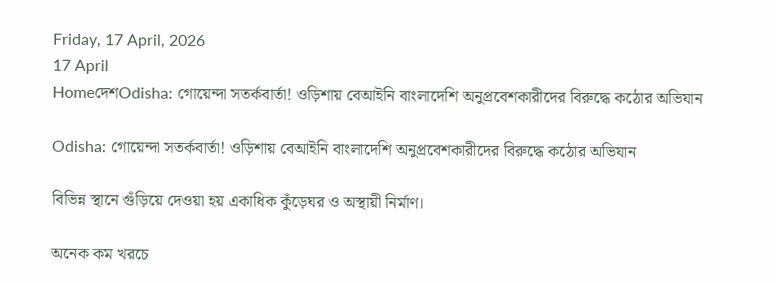Friday, 17 April, 2026
17 April
HomeদেশOdisha: গোয়েন্দা সতর্কবার্তা! ওড়িশায় বেআইনি বাংলাদেশি অনুপ্রবেশকারীদের বিরুদ্ধে কঠোর অভিযান

Odisha: গোয়েন্দা সতর্কবার্তা! ওড়িশায় বেআইনি বাংলাদেশি অনুপ্রবেশকারীদের বিরুদ্ধে কঠোর অভিযান

বিভিন্ন স্থানে গুঁড়িয়ে দেওয়া হয় একাধিক কুঁড়েঘর ও অস্থায়ী নির্মাণ।

অনেক কম খরচে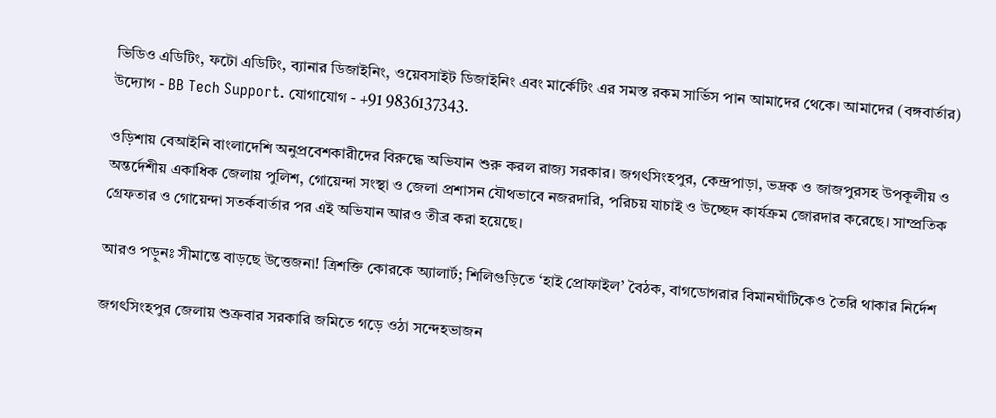ভিডিও এডিটিং, ফটো এডিটিং, ব্যানার ডিজাইনিং, ওয়েবসাইট ডিজাইনিং এবং মার্কেটিং এর সমস্ত রকম সার্ভিস পান আমাদের থেকে। আমাদের (বঙ্গবার্তার) উদ্যোগ - BB Tech Support. যোগাযোগ - +91 9836137343.

ওড়িশায় বেআইনি বাংলাদেশি অনুপ্রবেশকারীদের বিরুদ্ধে অভিযান শুরু করল রাজ্য সরকার। জগৎসিংহপুর, কেন্দ্রপাড়া, ভদ্রক ও জাজপুরসহ উপকূলীয় ও অন্তর্দেশীয় একাধিক জেলায় পুলিশ, গোয়েন্দা সংস্থা ও জেলা প্রশাসন যৌথভাবে নজরদারি, পরিচয় যাচাই ও উচ্ছেদ কার্যক্রম জোরদার করেছে। সাম্প্রতিক গ্রেফতার ও গোয়েন্দা সতর্কবার্তার পর এই অভিযান আরও তীব্র করা হয়েছে।

আরও পড়ুনঃ সীমান্তে বাড়ছে উত্তেজনা! ত্রিশক্তি কোরকে অ্যালার্ট; শিলিগুড়িতে ‘হাই প্রোফাইল’ বৈঠক, বাগডোগরার বিমানঘাঁটিকেও তৈরি থাকার নির্দেশ

জগৎসিংহপুর জেলায় শুক্রবার সরকারি জমিতে গড়ে ওঠা সন্দেহভাজন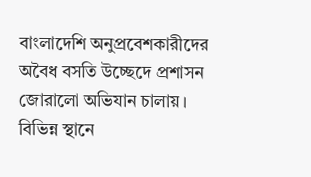বাংলাদেশি অনুপ্রবেশকারীদের অবৈধ বসতি উচ্ছেদে প্রশাসন জোরালো অভিযান চালায়। বিভিন্ন স্থানে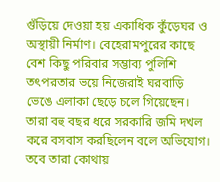গুঁড়িয়ে দেওয়া হয় একাধিক কুঁড়েঘর ও অস্থায়ী নির্মাণ। বেহেরামপুরের কাছে বেশ কিছু পরিবার সম্ভাব্য পুলিশি তৎপরতার ভয়ে নিজেরাই ঘরবাড়ি ভেঙে এলাকা ছেড়ে চলে গিয়েছেন। তারা বহু বছর ধরে সরকারি জমি দখল করে বসবাস করছিলেন বলে অভিযোগ। তবে তারা কোথায়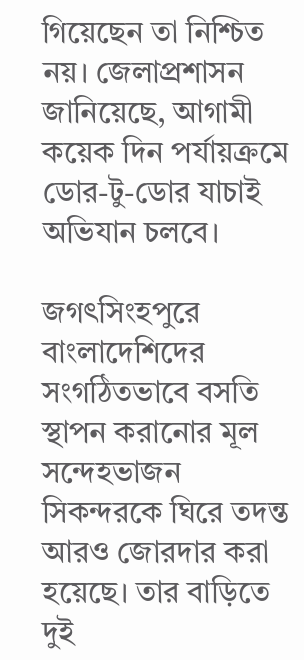গিয়েছেন তা নিশ্চিত নয়। জেলাপ্রশাসন জানিয়েছে, আগামী কয়েক দিন পর্যায়ক্রমে ডোর-টু-ডোর যাচাই অভিযান চলবে।

জগৎসিংহপুরে বাংলাদেশিদের সংগঠিতভাবে বসতি স্থাপন করানোর মূল সন্দেহভাজন সিকন্দরকে ঘিরে তদন্ত আরও জোরদার করা হয়েছে। তার বাড়িতে দুই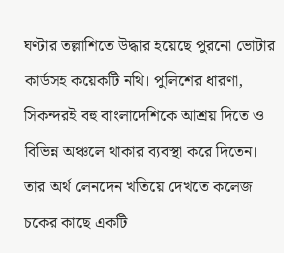ঘণ্টার তল্লাশিতে উদ্ধার হয়েছে পুরনো ভোটার কার্ডসহ কয়েকটি নথি। পুলিশের ধারণা, সিকন্দরই বহু বাংলাদেশিকে আশ্রয় দিতে ও বিভিন্ন অঞ্চলে থাকার ব্যবস্থা করে দিতেন। তার অর্থ লেনদেন খতিয়ে দেখতে কলেজ চকের কাছে একটি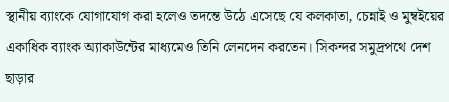স্থানীয় ব্যাংকে যোগাযোগ করা হলেও তদন্তে উঠে এসেছে যে কলকাতা, চেন্নাই ও মুম্বইয়ের একাধিক ব্যাংক অ্যাকাউন্টের মাধ্যমেও তিনি লেনদেন করতেন। সিকন্দর সমুদ্রপথে দেশ ছাড়ার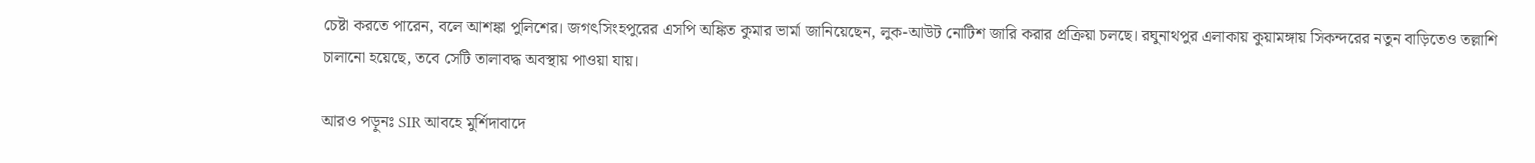চেষ্টা করতে পারেন, বলে আশঙ্কা পুলিশের। জগৎসিংহপুরের এসপি অঙ্কিত কুমার ভার্মা জানিয়েছেন, লুক-আউট নোটিশ জারি করার প্রক্রিয়া চলছে। রঘুনাথপুর এলাকায় কুয়ামঙ্গায় সিকন্দরের নতুন বাড়িতেও তল্লাশি চালানো হয়েছে, তবে সেটি তালাবদ্ধ অবস্থায় পাওয়া যায়।

আরও পড়ুনঃ SIR আবহে মুর্শিদাবাদে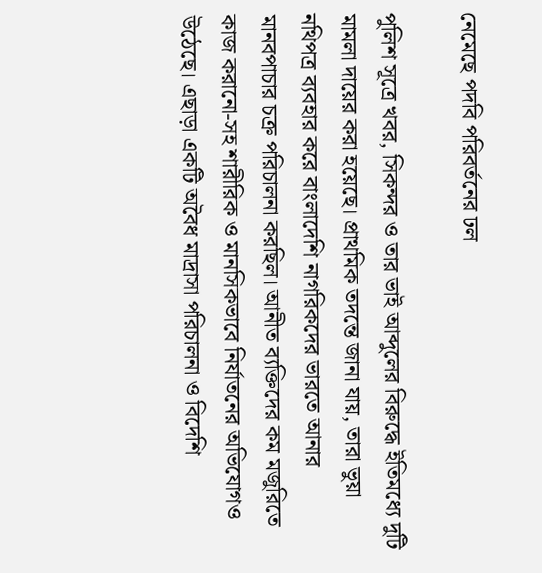নেমেছে পদবি পরিবর্তনের ঢল

পুলিশ সূত্রে খবর, সিকন্দর ও তার ভাই আব্দুলের বিরুদ্ধে ইতিমধ্যে দুটি মামলা দায়ের করা হয়েছে। প্রাথমিক তদন্তে জানা যায়, তারা ভুয়া নথিপত্র ব্যবহার করে বাংলাদেশি নাগরিকদের ভারতে আনার মানবপাচার চক্র পরিচালনা করছিল। আনীত ব্যক্তিদের কম মজুরিতে কাজ করানো-সহ শারীরিক ও মানসিকভাবে নির্যাতনের অভিযোগও উঠেছে। এছাড়া একটি অবৈধ মাদ্রাসা পরিচালনা ও বিদেশি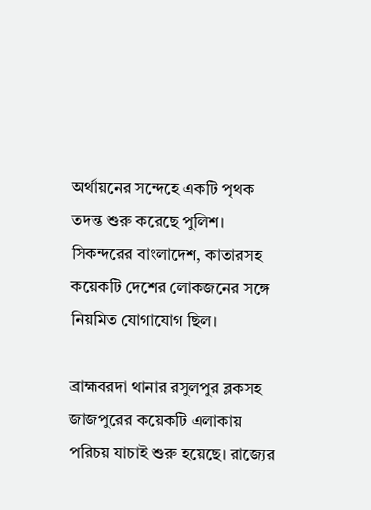অর্থায়নের সন্দেহে একটি পৃথক তদন্ত শুরু করেছে পুলিশ। সিকন্দরের বাংলাদেশ, কাতারসহ কয়েকটি দেশের লোকজনের সঙ্গে নিয়মিত যোগাযোগ ছিল।

ব্রাহ্মবরদা থানার রসুলপুর ব্লকসহ জাজপুরের কয়েকটি এলাকায় পরিচয় যাচাই শুরু হয়েছে। রাজ্যের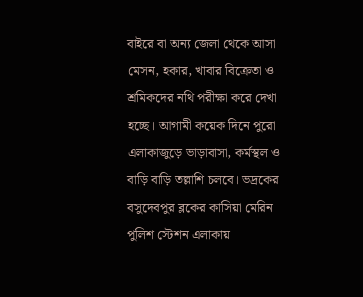বাইরে বা অন্য জেলা থেকে আসা মেসন, হকার, খাবার বিক্রেতা ও শ্রমিকদের নথি পরীক্ষা করে দেখা হচ্ছে। আগামী কয়েক দিনে পুরো এলাকাজুড়ে ভাড়াবাসা, কর্মস্থল ও বাড়ি বাড়ি তল্লাশি চলবে। ভদ্রকের বসুদেবপুর ব্লকের কাসিয়া মেরিন পুলিশ স্টেশন এলাকায়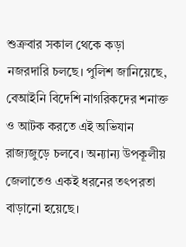শুক্রবার সকাল থেকে কড়া নজরদারি চলছে। পুলিশ জানিয়েছে, বেআইনি বিদেশি নাগরিকদের শনাক্ত ও আটক করতে এই অভিযান রাজ্যজুড়ে চলবে। অন্যান্য উপকূলীয় জেলাতেও একই ধরনের তৎপরতা বাড়ানো হয়েছে।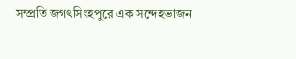সম্প্রতি জগৎসিংহপুরে এক সন্দেহভাজন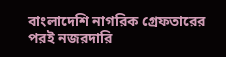বাংলাদেশি নাগরিক গ্রেফতারের পরই নজরদারি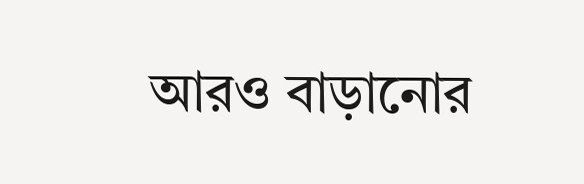আরও বাড়ানোর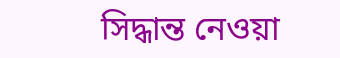সিদ্ধান্ত নেওয়া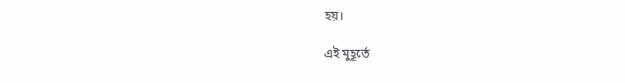হয়।

এই মুহূর্তে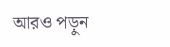আরও পড়ুন